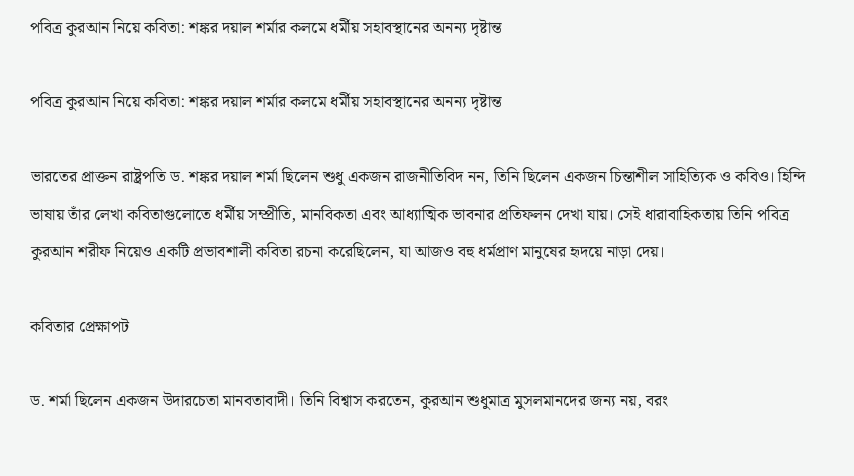পবিত্র কুরআন নিয়ে কবিতা: শঙ্কর দয়াল শর্মার কলমে ধর্মীয় সহাবস্থানের অনন্য দৃষ্টান্ত

পবিত্র কুরআন নিয়ে কবিতা: শঙ্কর দয়াল শর্মার কলমে ধর্মীয় সহাবস্থানের অনন্য দৃষ্টান্ত

ভারতের প্রাক্তন রাষ্ট্রপতি ড. শঙ্কর দয়াল শর্মা ছিলেন শুধু একজন রাজনীতিবিদ নন, তিনি ছিলেন একজন চিন্তাশীল সাহিত্যিক ও কবিও। হিন্দি ভাষায় তাঁর লেখা কবিতাগুলোতে ধর্মীয় সম্প্রীতি, মানবিকতা এবং আধ্যাত্মিক ভাবনার প্রতিফলন দেখা যায়। সেই ধারাবাহিকতায় তিনি পবিত্র কুরআন শরীফ নিয়েও একটি প্রভাবশালী কবিতা রচনা করেছিলেন, যা আজও বহু ধর্মপ্রাণ মানুষের হৃদয়ে নাড়া দেয়।

কবিতার প্রেক্ষাপট

ড. শর্মা ছিলেন একজন উদারচেতা মানবতাবাদী। তিনি বিশ্বাস করতেন, কুরআন শুধুমাত্র মুসলমানদের জন্য নয়, বরং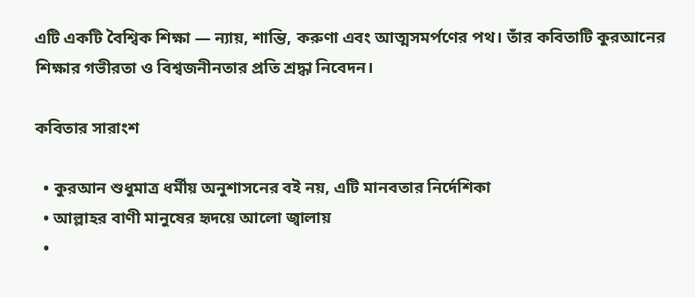এটি একটি বৈশ্বিক শিক্ষা — ন্যায়, শান্তি, করুণা এবং আত্মসমর্পণের পথ। তাঁর কবিতাটি কুরআনের শিক্ষার গভীরতা ও বিশ্বজনীনতার প্রতি শ্রদ্ধা নিবেদন।

কবিতার সারাংশ

  • কুরআন শুধুমাত্র ধর্মীয় অনুশাসনের বই নয়, এটি মানবতার নির্দেশিকা
  • আল্লাহর বাণী মানুষের হৃদয়ে আলো জ্বালায়
  •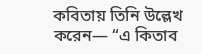কবিতায় তিনি উল্লেখ করেন— “এ কিতাব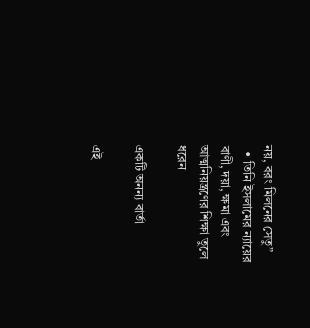নয়, বরং মিলনের সেতু”
  • তিনি ইসলামের ন্যায়ের বাণী, দয়া, ক্ষমা এবং আত্মনিয়ন্ত্রণের শিক্ষা তুলে ধরেন

একটি অনন্য বার্তা

এই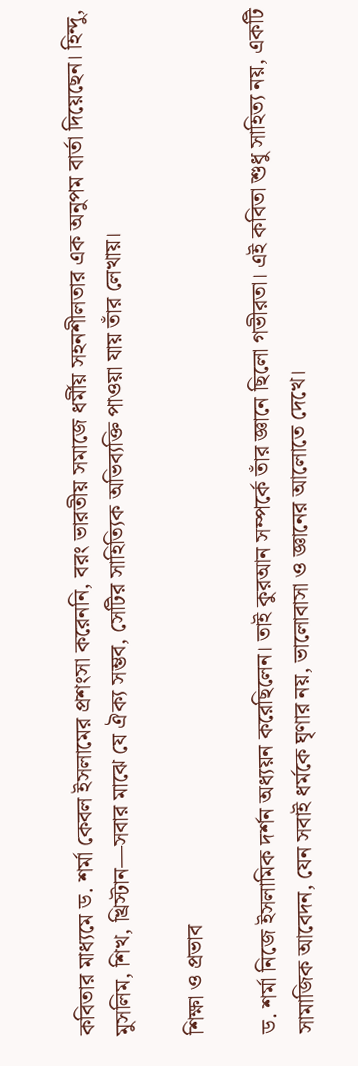কবিতার মাধ্যমে ড. শর্মা কেবল ইসলামের প্রশংসা করেননি, বরং ভারতীয় সমাজে ধর্মীয় সহনশীলতার এক অনুপম বার্তা দিয়েছেন। হিন্দু, মুসলিম, শিখ, খ্রিস্টান—সবার মাঝে যে ঐক্য সম্ভব, সেটির সাহিত্যিক অভিব্যক্তি পাওয়া যায় তাঁর লেখায়।

শিক্ষা ও প্রভাব

ড. শর্মা নিজে ইসলামিক দর্শন অধ্যয়ন করেছিলেন। তাই কুরআন সম্পর্কে তাঁর জ্ঞানে ছিলো গভীরতা। এই কবিতা শুধু সাহিত্য নয়, একটি সামাজিক আবেদন, যেন সবাই ধর্মকে ঘৃণার নয়, ভালোবাসা ও জ্ঞানের আলোতে দেখে।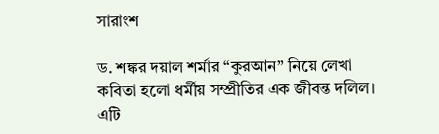সারাংশ

ড. শঙ্কর দয়াল শর্মার “কুরআন” নিয়ে লেখা কবিতা হলো ধর্মীয় সম্প্রীতির এক জীবন্ত দলিল। এটি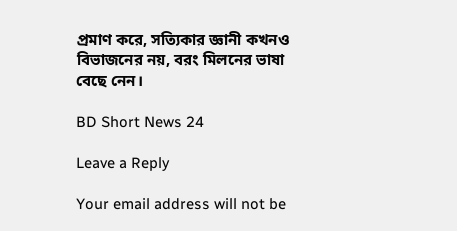প্রমাণ করে, সত্যিকার জ্ঞানী কখনও বিভাজনের নয়, বরং মিলনের ভাষা বেছে নেন।

BD Short News 24

Leave a Reply

Your email address will not be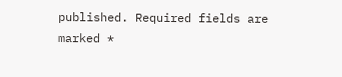published. Required fields are marked *